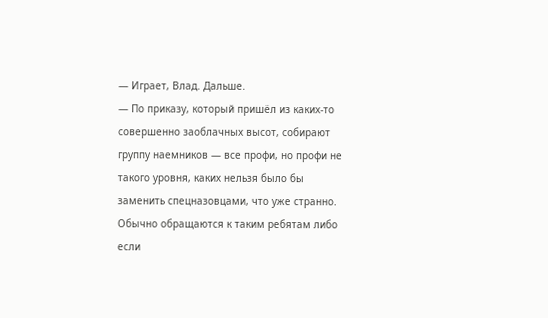— Играет, Влад. Дальше.
— По приказу, который пришёл из каких-то совершенно заоблачных высот, собирают группу наемников — все профи, но профи не такого уровня, каких нельзя было бы заменить спецназовцами, что уже странно. Обычно обращаются к таким ребятам либо если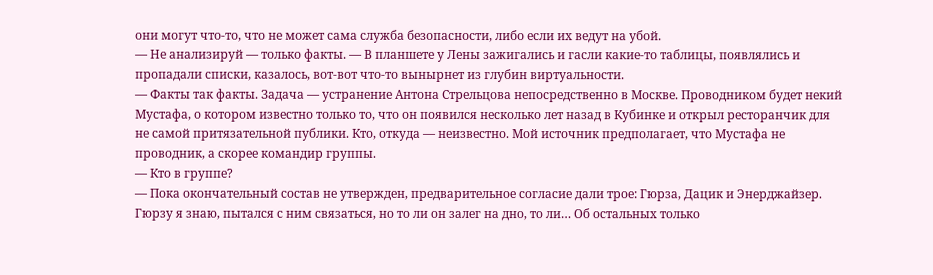они могут что-то, что не может сама служба безопасности, либо если их ведут на убой.
— Не анализируй — только факты. — В планшете у Лены зажигались и гасли какие-то таблицы, появлялись и пропадали списки, казалось, вот-вот что-то вынырнет из глубин виртуальности.
— Факты так факты. Задача — устранение Антона Стрельцова непосредственно в Москве. Проводником будет некий Мустафа, о котором известно только то, что он появился несколько лет назад в Кубинке и открыл ресторанчик для не самой притязательной публики. Кто, откуда — неизвестно. Мой источник предполагает, что Мустафа не проводник, а скорее командир группы.
— Кто в группе?
— Пока окончательный состав не утвержден, предварительное согласие дали трое: Гюрза, Дацик и Энерджайзер.
Гюрзу я знаю, пытался с ним связаться, но то ли он залег на дно, то ли… Об остальных только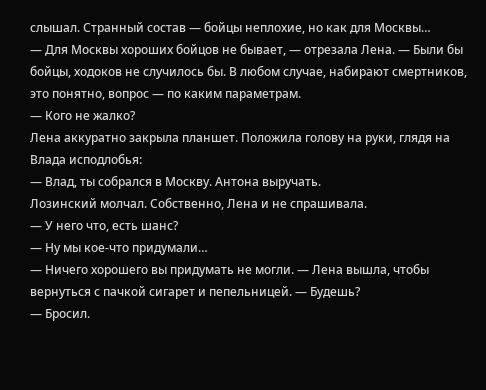слышал. Странный состав — бойцы неплохие, но как для Москвы…
— Для Москвы хороших бойцов не бывает, — отрезала Лена. — Были бы бойцы, ходоков не случилось бы. В любом случае, набирают смертников, это понятно, вопрос — по каким параметрам.
— Кого не жалко?
Лена аккуратно закрыла планшет. Положила голову на руки, глядя на Влада исподлобья:
— Влад, ты собрался в Москву. Антона выручать.
Лозинский молчал. Собственно, Лена и не спрашивала.
— У него что, есть шанс?
— Ну мы кое-что придумали…
— Ничего хорошего вы придумать не могли. — Лена вышла, чтобы вернуться с пачкой сигарет и пепельницей. — Будешь?
— Бросил.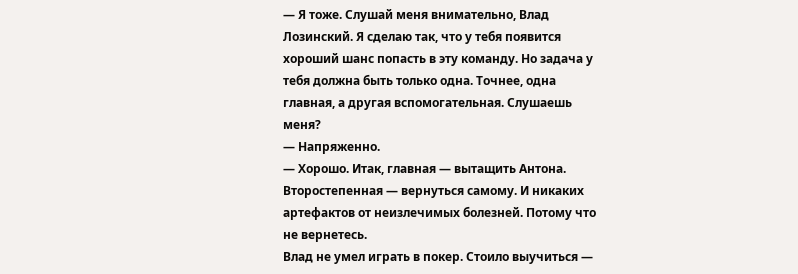— Я тоже. Слушай меня внимательно, Влад Лозинский. Я сделаю так, что у тебя появится хороший шанс попасть в эту команду. Но задача у тебя должна быть только одна. Точнее, одна главная, а другая вспомогательная. Слушаешь меня?
— Напряженно.
— Хорошо. Итак, главная — вытащить Антона. Второстепенная — вернуться самому. И никаких артефактов от неизлечимых болезней. Потому что не вернетесь.
Влад не умел играть в покер. Стоило выучиться —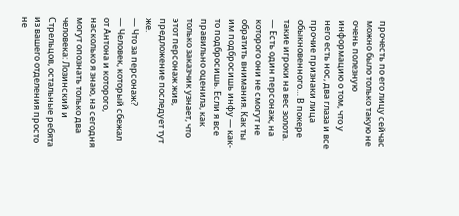прочесть по его лицу сейчас можно было только такую не очень полезную информацию о том, что у него есть нос, два глаза и все прочие признаки лица обыкновенного… В покере такие игроки на вес золота.
— Есть один персонаж, на которого они не смогут не обратить внимания. Как ты им подбросишь инфу — как-то подбросишь. Если я все правильно оценила, как только заказчик узнает, что этот персонаж жив, предложение последует тут же.
— Что за персонаж?
— Человек, который сбежал от Антона и которого, насколько я знаю, на сегодня могут опознать только два человека: Лозинский и Стрельцов, остальные ребята из вашего отделения просто не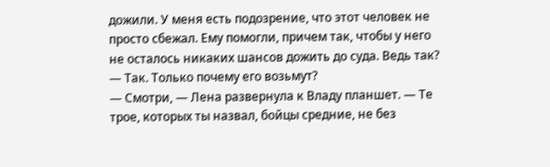дожили. У меня есть подозрение, что этот человек не просто сбежал. Ему помогли, причем так, чтобы у него не осталось никаких шансов дожить до суда. Ведь так?
— Так. Только почему его возьмут?
— Смотри, — Лена развернула к Владу планшет. — Те трое, которых ты назвал, бойцы средние, не без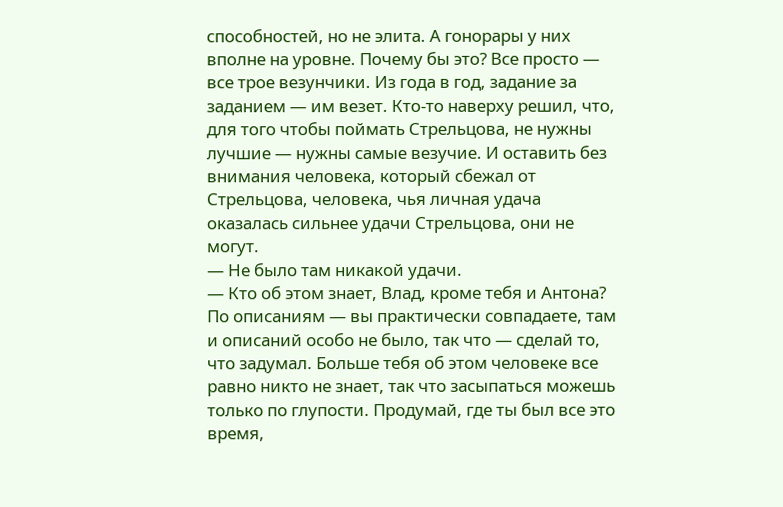способностей, но не элита. А гонорары у них вполне на уровне. Почему бы это? Все просто — все трое везунчики. Из года в год, задание за заданием — им везет. Кто-то наверху решил, что, для того чтобы поймать Стрельцова, не нужны лучшие — нужны самые везучие. И оставить без внимания человека, который сбежал от Стрельцова, человека, чья личная удача оказалась сильнее удачи Стрельцова, они не могут.
— Не было там никакой удачи.
— Кто об этом знает, Влад, кроме тебя и Антона? По описаниям — вы практически совпадаете, там и описаний особо не было, так что — сделай то, что задумал. Больше тебя об этом человеке все равно никто не знает, так что засыпаться можешь только по глупости. Продумай, где ты был все это время,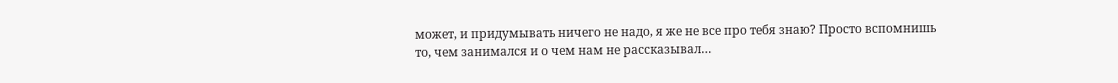может, и придумывать ничего не надо, я же не все про тебя знаю? Просто вспомнишь то, чем занимался и о чем нам не рассказывал…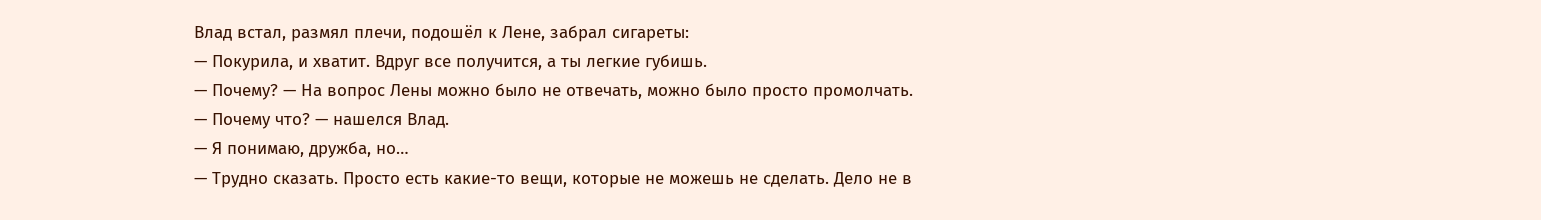Влад встал, размял плечи, подошёл к Лене, забрал сигареты:
— Покурила, и хватит. Вдруг все получится, а ты легкие губишь.
— Почему? — На вопрос Лены можно было не отвечать, можно было просто промолчать.
— Почему что? — нашелся Влад.
— Я понимаю, дружба, но…
— Трудно сказать. Просто есть какие-то вещи, которые не можешь не сделать. Дело не в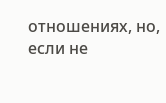отношениях, но, если не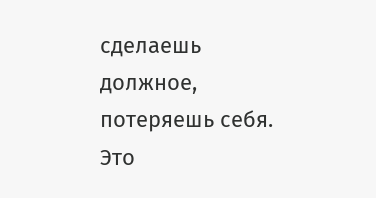сделаешь должное, потеряешь себя. Это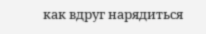как вдруг нарядиться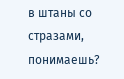в штаны со стразами, понимаешь?